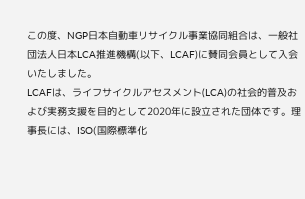この度、NGP日本自動車リサイクル事業協同組合は、一般社団法人日本LCA推進機構(以下、LCAF)に賛同会員として入会いたしました。
LCAFは、ライフサイクルアセスメント(LCA)の社会的普及および実務支援を目的として2020年に設立された団体です。理事長には、ISO(国際標準化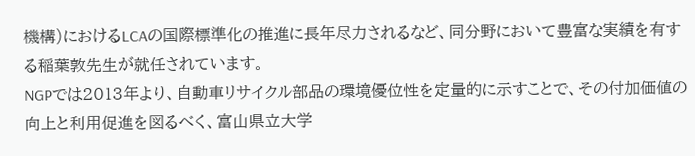機構)におけるLCAの国際標準化の推進に長年尽力されるなど、同分野において豊富な実績を有する稲葉敦先生が就任されています。
NGPでは2013年より、自動車リサイクル部品の環境優位性を定量的に示すことで、その付加価値の向上と利用促進を図るべく、富山県立大学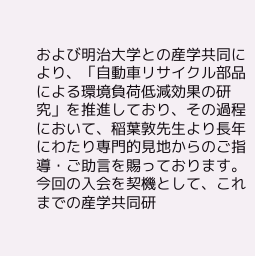および明治大学との産学共同により、「自動車リサイクル部品による環境負荷低減効果の研究」を推進しており、その過程において、稲葉敦先生より長年にわたり専門的見地からのご指導・ご助言を賜っております。
今回の入会を契機として、これまでの産学共同研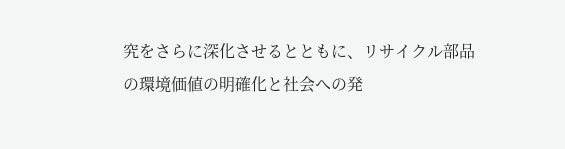究をさらに深化させるとともに、リサイクル部品の環境価値の明確化と社会への発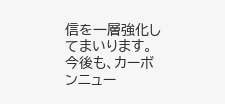信を一層強化してまいります。今後も、カーボンニュー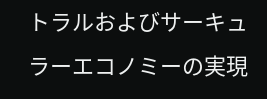トラルおよびサーキュラーエコノミーの実現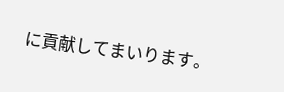に貢献してまいります。